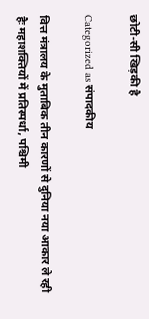छोटी-सी खिड़की है

Categorized as संपादकीय

वित्त मंत्रालय के मुताबिक तीन कारणों से दुनिया नया आकार ले रही हैः महाशक्तियों में प्रतिस्पर्धा, पश्चिमी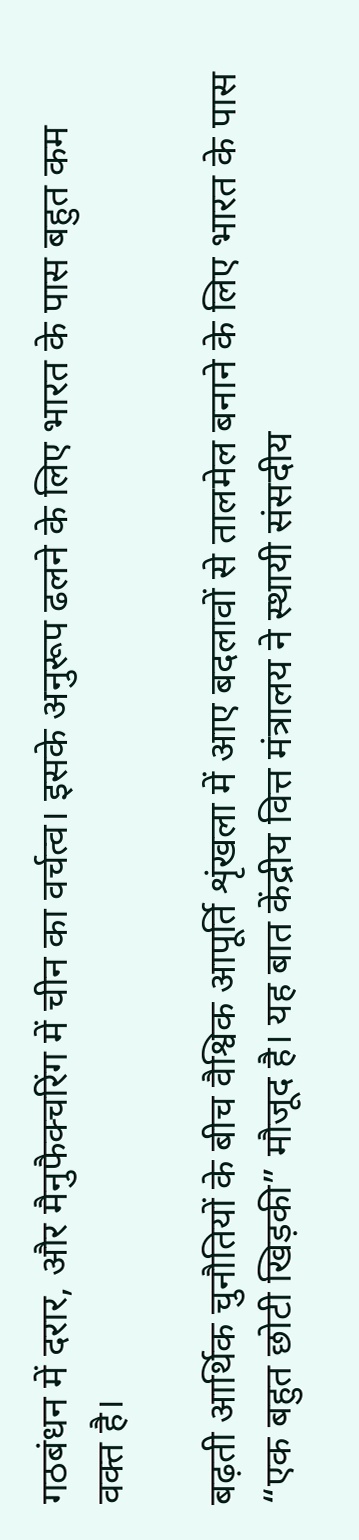गठबंधन में दरार, और मैनुफैक्चरिंग में चीन का वर्चत्व। इसके अनुरूप ढलने के लिए भारत के पास बहुत कम वक्त है।

बढ़ती आर्थिक चुनौतियों के बीच वैश्विक आपूर्ति शृंखला में आए बदलावों से तालमेल बनाने के लिए भारत के पास “एक बहुत छोटी खिड़की” मौजूद है। यह बात केंद्रीय वित्त मंत्रालय ने स्थायी संसदीय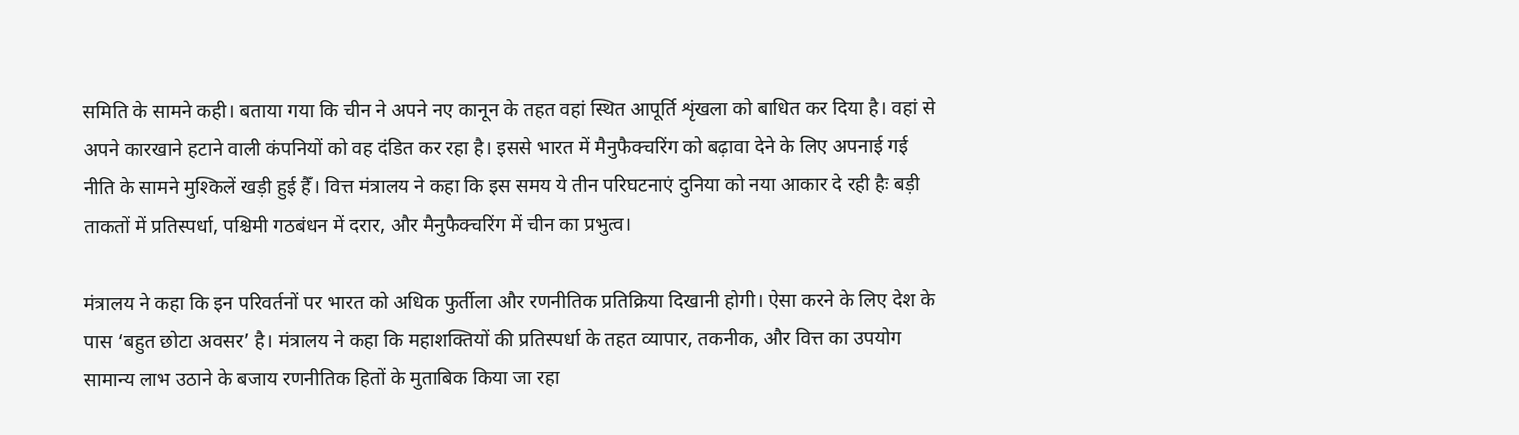समिति के सामने कही। बताया गया कि चीन ने अपने नए कानून के तहत वहां स्थित आपूर्ति शृंखला को बाधित कर दिया है। वहां से अपने कारखाने हटाने वाली कंपनियों को वह दंडित कर रहा है। इससे भारत में मैनुफैक्चरिंग को बढ़ावा देने के लिए अपनाई गई नीति के सामने मुश्किलें खड़ी हुई हैँ। वित्त मंत्रालय ने कहा कि इस समय ये तीन परिघटनाएं दुनिया को नया आकार दे रही हैः बड़ी ताकतों में प्रतिस्पर्धा, पश्चिमी गठबंधन में दरार, और मैनुफैक्चरिंग में चीन का प्रभुत्व।

मंत्रालय ने कहा कि इन परिवर्तनों पर भारत को अधिक फुर्तीला और रणनीतिक प्रतिक्रिया दिखानी होगी। ऐसा करने के लिए देश के पास ‘बहुत छोटा अवसर’ है। मंत्रालय ने कहा कि महाशक्तियों की प्रतिस्पर्धा के तहत व्यापार, तकनीक, और वित्त का उपयोग सामान्य लाभ उठाने के बजाय रणनीतिक हितों के मुताबिक किया जा रहा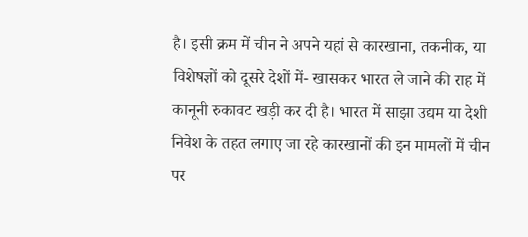है। इसी क्रम में चीन ने अपने यहां से कारखाना, तकनीक, या विशेषज्ञों को दूसरे देशों में- खासकर भारत ले जाने की राह में कानूनी रुकावट खड़ी कर दी है। भारत में साझा उद्यम या देशी निवेश के तहत लगाए जा रहे कारखानों की इन मामलों में चीन पर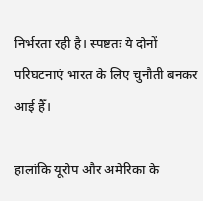निर्भरता रही है। स्पष्टतः ये दोनों परिघटनाएं भारत के लिए चुनौती बनकर आई हैँ।

हालांकि यूरोप और अमेरिका के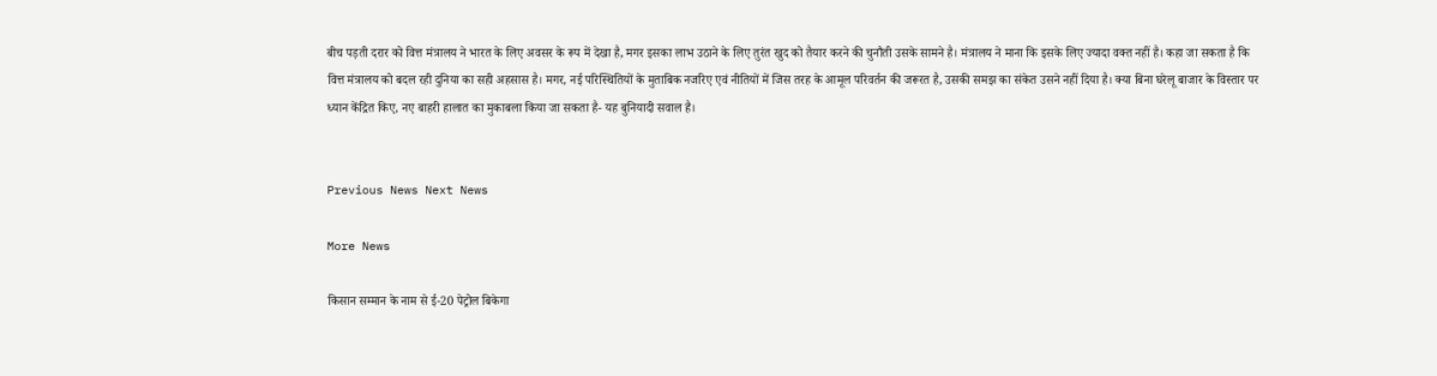बीच पड़ती दरार को वित्त मंत्रालय ने भारत के लिए अवसर के रूप में देखा है, मगर इसका लाभ उठाने के लिए तुरंत खुद को तैयार करने की चुनौती उसके सामने है। मंत्रालय ने माना कि इसके लिए ज्यादा वक्त नहीं है। कहा जा सकता है कि वित्त मंत्रालय को बदल रही दुनिया का सही अहसास है। मगर, नई परिस्थितियों के मुताबिक नजरिए एवं नीतियों में जिस तरह के आमूल परिवर्तन की जरूरत है, उसकी समझ का संकेत उसने नहीं दिया है। क्या बिना घरेलू बाजार के विस्तार पर ध्यान केंद्रित किए, नए बाहरी हालात का मुकाबला किया जा सकता है- यह बुनियादी सवाल है।


Previous News Next News

More News

किसान सम्मान के नाम से ई-20 पेट्रोल बिकेगा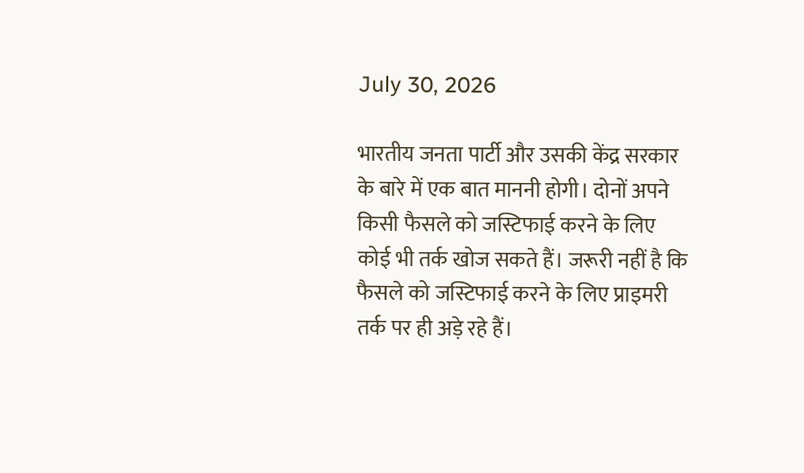July 30, 2026

भारतीय जनता पार्टी और उसकी केंद्र सरकार के बारे में एक बात माननी होगी। दोनों अपने किसी फैसले को जस्टिफाई करने के लिए कोई भी तर्क खोज सकते हैं। जरूरी नहीं है कि फैसले को जस्टिफाई करने के लिए प्राइमरी तर्क पर ही अड़े रहे हैं।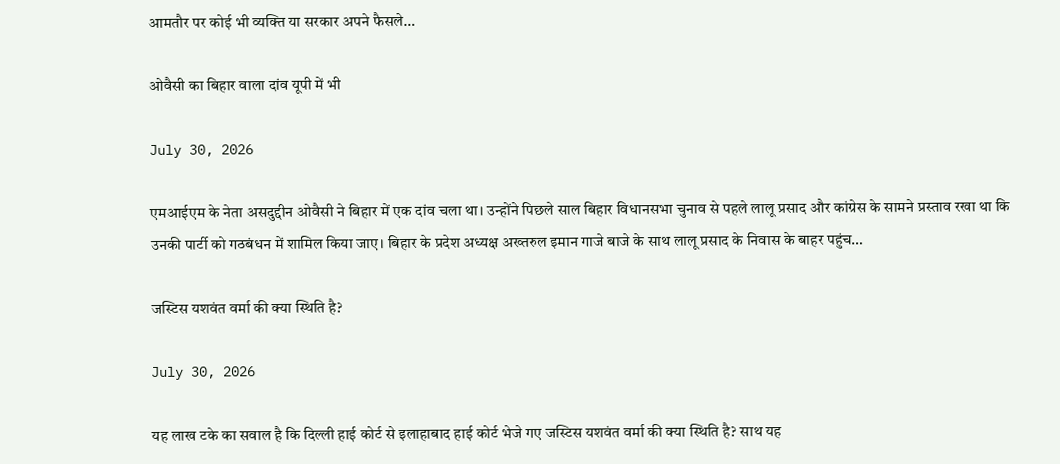आमतौर पर कोई भी व्यक्ति या सरकार अपने फैसले…

ओवैसी का बिहार वाला दांव यूपी में भी

July 30, 2026

एमआईएम के नेता असदुद्दीन ओवैसी ने बिहार में एक दांव चला था। उन्होंने पिछले साल बिहार विधानसभा चुनाव से पहले लालू प्रसाद और कांग्रेस के सामने प्रस्ताव रखा था कि उनकी पार्टी को गठबंधन में शामिल किया जाए। बिहार के प्रदेश अध्यक्ष अख्तरुल इमान गाजे बाजे के साथ लालू प्रसाद के निवास के बाहर पहुंच…

जस्टिस यशवंत वर्मा की क्या स्थिति है?

July 30, 2026

यह लाख टके का सवाल है कि दिल्ली हाई कोर्ट से इलाहाबाद हाई कोर्ट भेजे गए जस्टिस यशवंत वर्मा की क्या स्थिति है? साथ यह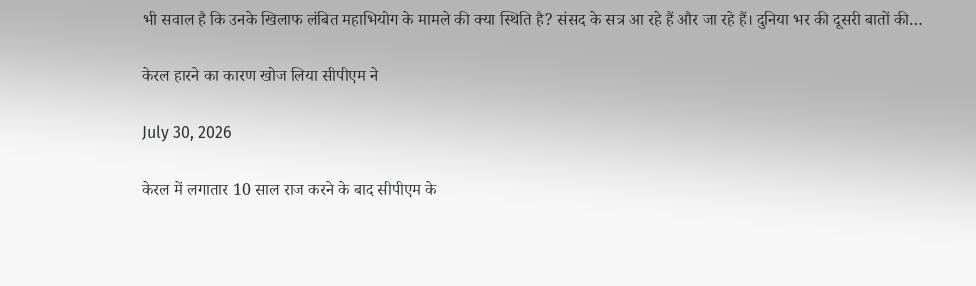भी सवाल है कि उनके खिलाफ लंबित महाभियोग के मामले की क्या स्थिति है? संसद के सत्र आ रहे हैं और जा रहे हैं। दुनिया भर की दूसरी बातों की…

केरल हारने का कारण खोज लिया सीपीएम ने

July 30, 2026

केरल में लगातार 10 साल राज करने के बाद सीपीएम के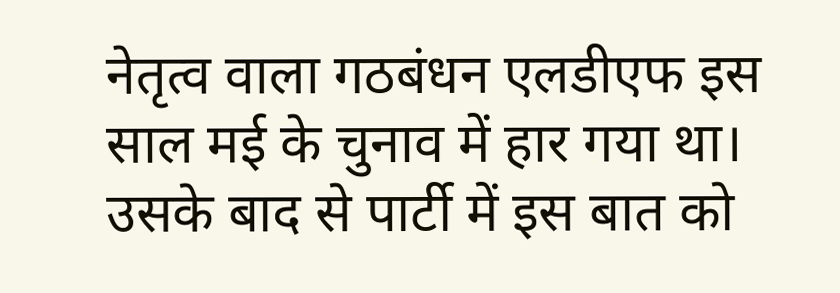नेतृत्व वाला गठबंधन एलडीएफ इस साल मई के चुनाव में हार गया था। उसके बाद से पार्टी में इस बात को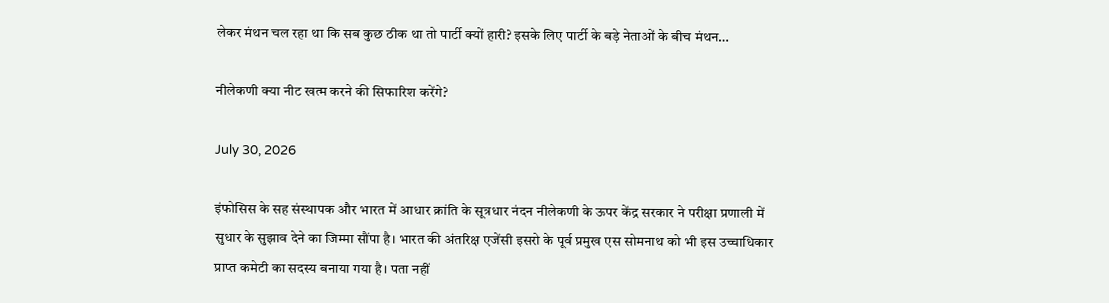लेकर मंथन चल रहा था कि सब कुछ ठीक था तो पार्टी क्यों हारी? इसके लिए पार्टी के बड़े नेताओं के बीच मंथन…

नीलेकणी क्या नीट खत्म करने की सिफारिश करेंगे?

July 30, 2026

इंफोसिस के सह संस्थापक और भारत में आधार क्रांति के सूत्रधार नंदन नीलेकणी के ऊपर केंद्र सरकार ने परीक्षा प्रणाली में सुधार के सुझाव देने का जिम्मा सौंपा है। भारत की अंतरिक्ष एजेंसी इसरो के पूर्व प्रमुख एस सोमनाथ को भी इस उच्चाधिकार प्राप्त कमेटी का सदस्य बनाया गया है। पता नहीं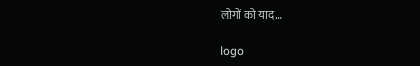लोगों को याद…

logo